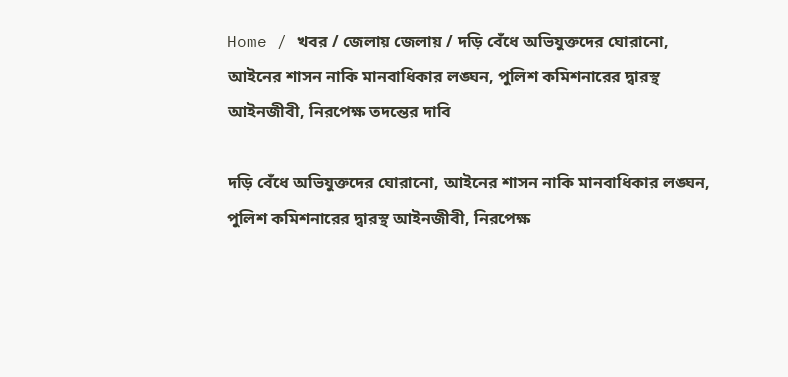Home / খবর / জেলায় জেলায় / দড়ি বেঁধে অভিযুক্তদের ঘোরানো, আইনের শাসন নাকি মানবাধিকার লঙ্ঘন, পুলিশ কমিশনারের দ্বারস্থ আইনজীবী, নিরপেক্ষ তদন্তের দাবি

দড়ি বেঁধে অভিযুক্তদের ঘোরানো, আইনের শাসন নাকি মানবাধিকার লঙ্ঘন, পুলিশ কমিশনারের দ্বারস্থ আইনজীবী, নিরপেক্ষ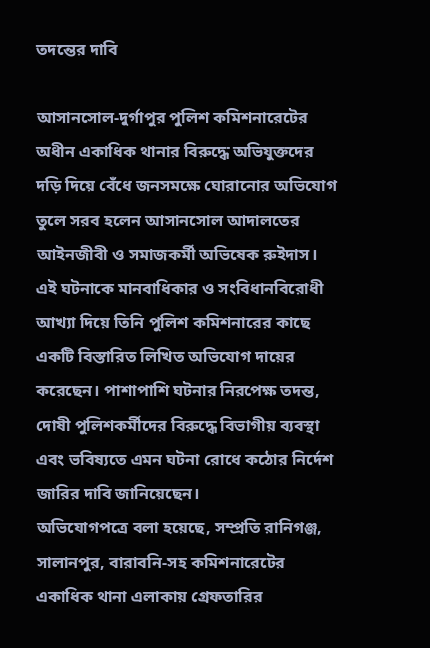তদন্তের দাবি

আসানসোল-দুর্গাপুর পুলিশ কমিশনারেটের অধীন একাধিক থানার বিরুদ্ধে অভিযুক্তদের দড়ি দিয়ে বেঁধে জনসমক্ষে ঘোরানোর অভিযোগ তুলে সরব হলেন আসানসোল আদালতের আইনজীবী ও সমাজকর্মী অভিষেক রুইদাস। এই ঘটনাকে মানবাধিকার ও সংবিধানবিরোধী আখ্যা দিয়ে তিনি পুলিশ কমিশনারের কাছে একটি বিস্তারিত লিখিত অভিযোগ দায়ের করেছেন। পাশাপাশি ঘটনার নিরপেক্ষ তদন্ত, দোষী পুলিশকর্মীদের বিরুদ্ধে বিভাগীয় ব্যবস্থা এবং ভবিষ্যতে এমন ঘটনা রোধে কঠোর নির্দেশ জারির দাবি জানিয়েছেন।
অভিযোগপত্রে বলা হয়েছে, সম্প্রতি রানিগঞ্জ, সালানপুর, বারাবনি-সহ কমিশনারেটের একাধিক থানা এলাকায় গ্রেফতারির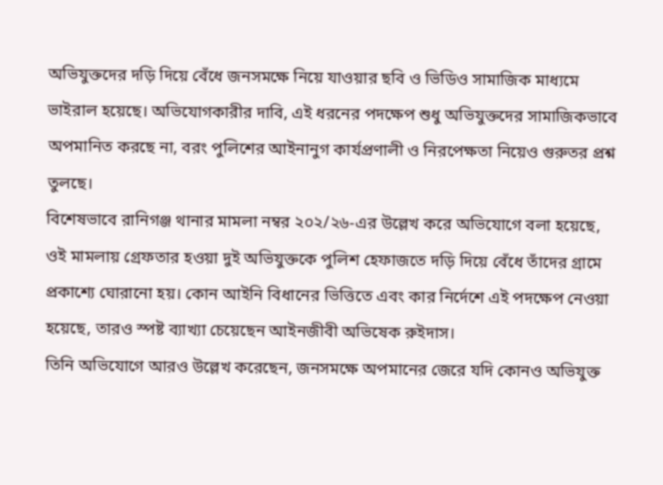অভিযুক্তদের দড়ি দিয়ে বেঁধে জনসমক্ষে নিয়ে যাওয়ার ছবি ও ভিডিও সামাজিক মাধ্যমে ভাইরাল হয়েছে। অভিযোগকারীর দাবি, এই ধরনের পদক্ষেপ শুধু অভিযুক্তদের সামাজিকভাবে অপমানিত করছে না, বরং পুলিশের আইনানুগ কার্যপ্রণালী ও নিরপেক্ষতা নিয়েও গুরুতর প্রশ্ন তুলছে।
বিশেষভাবে রানিগঞ্জ থানার মামলা নম্বর ২০২/২৬-এর উল্লেখ করে অভিযোগে বলা হয়েছে, ওই মামলায় গ্রেফতার হওয়া দুই অভিযুক্তকে পুলিশ হেফাজতে দড়ি দিয়ে বেঁধে তাঁদের গ্রামে প্রকাশ্যে ঘোরানো হয়। কোন আইনি বিধানের ভিত্তিতে এবং কার নির্দেশে এই পদক্ষেপ নেওয়া হয়েছে, তারও স্পষ্ট ব্যাখ্যা চেয়েছেন আইনজীবী অভিষেক রুইদাস।
তিনি অভিযোগে আরও উল্লেখ করেছেন, জনসমক্ষে অপমানের জেরে যদি কোনও অভিযুক্ত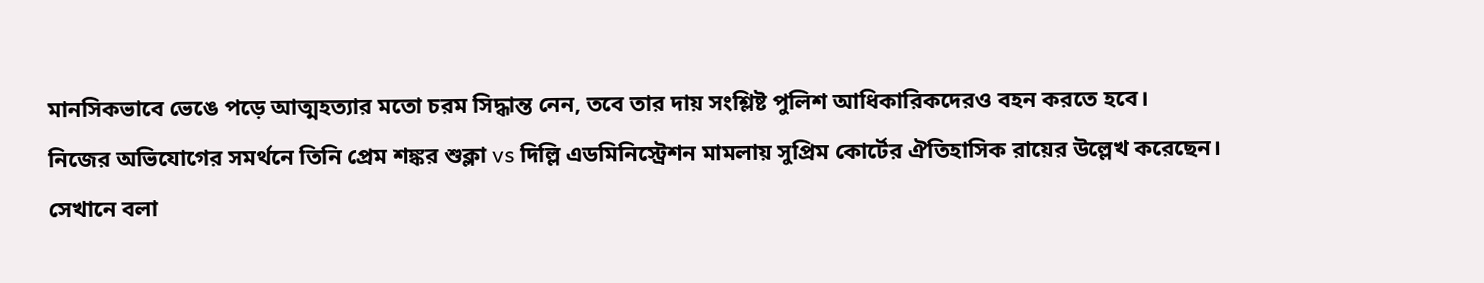মানসিকভাবে ভেঙে পড়ে আত্মহত্যার মতো চরম সিদ্ধান্ত নেন, তবে তার দায় সংশ্লিষ্ট পুলিশ আধিকারিকদেরও বহন করতে হবে।
নিজের অভিযোগের সমর্থনে তিনি প্রেম শঙ্কর শুক্লা vs দিল্লি এডমিনিস্ট্রেশন মামলায় সুপ্রিম কোর্টের ঐতিহাসিক রায়ের উল্লেখ করেছেন। সেখানে বলা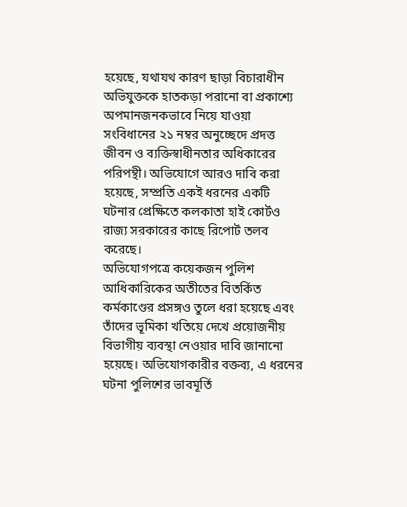হয়েছে, যথাযথ কারণ ছাড়া বিচারাধীন অভিযুক্তকে হাতকড়া পরানো বা প্রকাশ্যে অপমানজনকভাবে নিয়ে যাওয়া সংবিধানের ২১ নম্বর অনুচ্ছেদে প্রদত্ত জীবন ও ব্যক্তিস্বাধীনতার অধিকারের পরিপন্থী। অভিযোগে আরও দাবি করা হয়েছে, সম্প্রতি একই ধরনের একটি ঘটনার প্রেক্ষিতে কলকাতা হাই কোর্টও রাজ্য সরকারের কাছে রিপোর্ট তলব করেছে।
অভিযোগপত্রে কয়েকজন পুলিশ আধিকারিকের অতীতের বিতর্কিত কর্মকাণ্ডের প্রসঙ্গও তুলে ধরা হয়েছে এবং তাঁদের ভূমিকা খতিয়ে দেখে প্রয়োজনীয় বিভাগীয় ব্যবস্থা নেওয়ার দাবি জানানো হয়েছে। অভিযোগকারীর বক্তব্য, এ ধরনের ঘটনা পুলিশের ভাবমূর্তি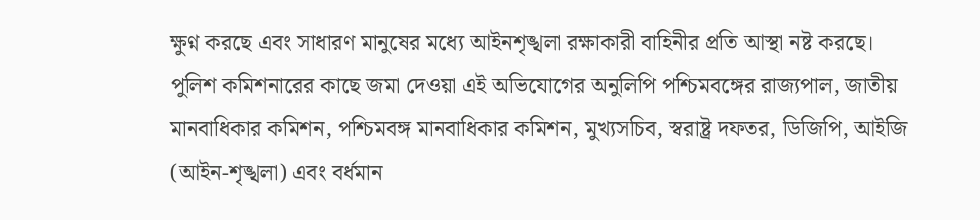ক্ষুণ্ন করছে এবং সাধারণ মানুষের মধ্যে আইনশৃঙ্খলা রক্ষাকারী বাহিনীর প্রতি আস্থা নষ্ট করছে।
পুলিশ কমিশনারের কাছে জমা দেওয়া এই অভিযোগের অনুলিপি পশ্চিমবঙ্গের রাজ্যপাল, জাতীয় মানবাধিকার কমিশন, পশ্চিমবঙ্গ মানবাধিকার কমিশন, মুখ্যসচিব, স্বরাষ্ট্র দফতর, ডিজিপি, আইজি (আইন-শৃঙ্খলা) এবং বর্ধমান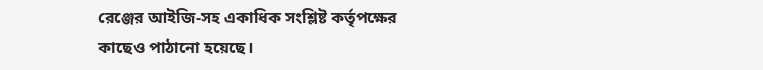রেঞ্জের আইজি-সহ একাধিক সংশ্লিষ্ট কর্তৃপক্ষের কাছেও পাঠানো হয়েছে।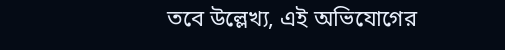তবে উল্লেখ্য, এই অভিযোগের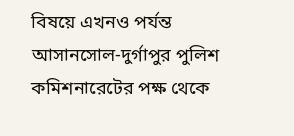বিষয়ে এখনও পর্যন্ত আসানসোল-দুর্গাপুর পুলিশ কমিশনারেটের পক্ষ থেকে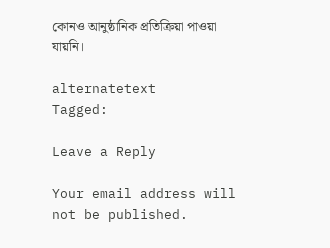কোনও আনুষ্ঠানিক প্রতিক্রিয়া পাওয়া যায়নি।

alternatetext
Tagged:

Leave a Reply

Your email address will not be published.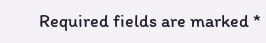Required fields are marked *